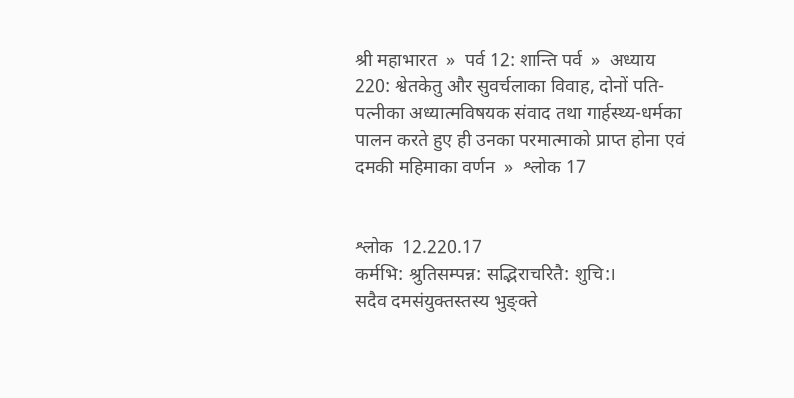श्री महाभारत  »  पर्व 12: शान्ति पर्व  »  अध्याय 220: श्वेतकेतु और सुवर्चलाका विवाह, दोनों पति-पत्नीका अध्यात्मविषयक संवाद तथा गार्हस्थ्य-धर्मका पालन करते हुए ही उनका परमात्माको प्राप्त होना एवं दमकी महिमाका वर्णन  »  श्लोक 17


श्लोक  12.220.17
कर्मभि: श्रुतिसम्पन्न: सद्भिराचरितै: शुचि:।
सदैव दमसंयुक्तस्तस्य भुङ्‍क्ते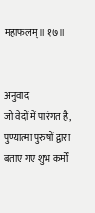महाफलम्॥ १७॥


अनुवाद
जो वेदों में पारंगत है, पुण्यात्मा पुरुषों द्वारा बताए गए शुभ कर्मों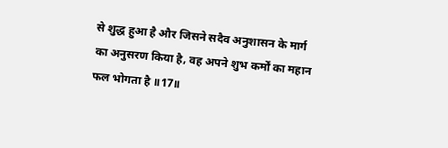से शुद्ध हुआ है और जिसने सदैव अनुशासन के मार्ग का अनुसरण किया है, वह अपने शुभ कर्मों का महान फल भोगता है ॥17॥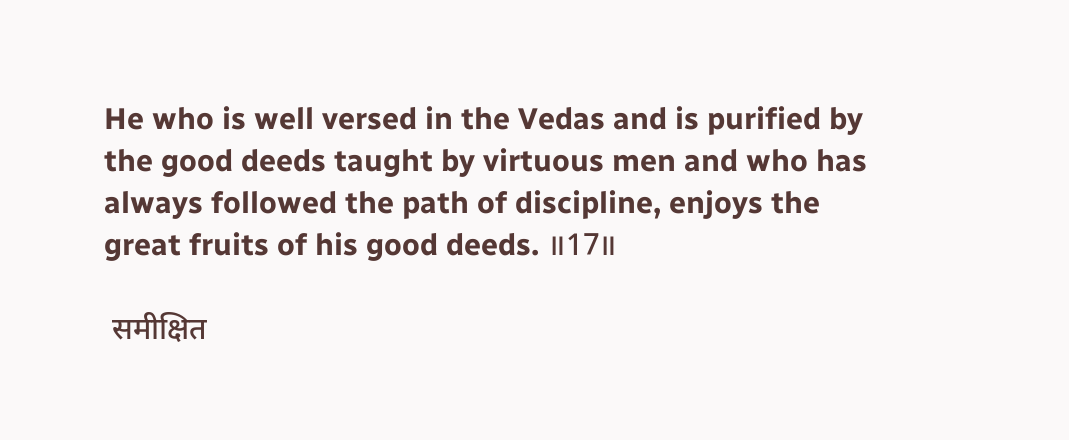He who is well versed in the Vedas and is purified by the good deeds taught by virtuous men and who has always followed the path of discipline, enjoys the great fruits of his good deeds. ॥17॥

 समीक्षित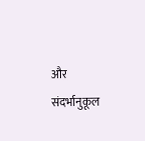और संदर्भानुकूल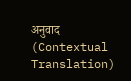अनुवाद (Contextual Translation)